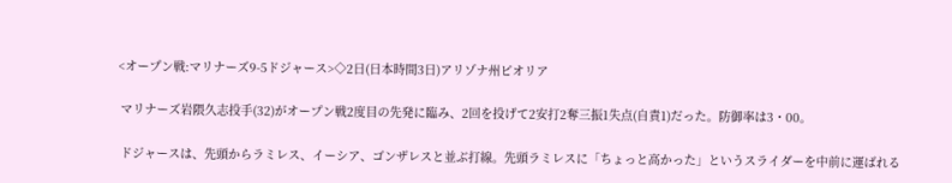<オープン戦:マリナーズ9-5ドジャース>◇2日(日本時間3日)アリゾナ州ピオリア

 マリナーズ岩隈久志投手(32)がオープン戦2度目の先発に臨み、2回を投げて2安打2奪三振1失点(自責1)だった。防御率は3・00。

 ドジャースは、先頭からラミレス、イーシア、ゴンザレスと並ぶ打線。先頭ラミレスに「ちょっと高かった」というスライダーを中前に運ばれる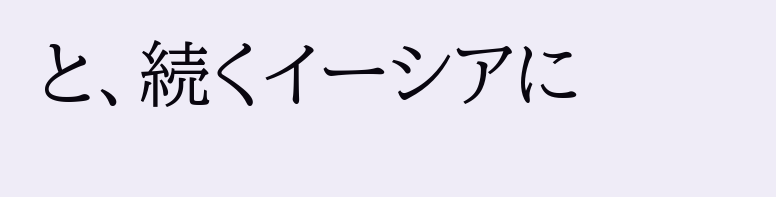と、続くイーシアに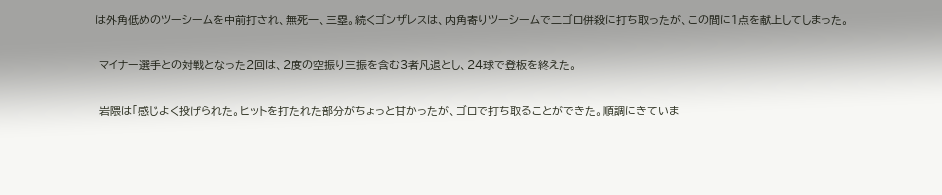は外角低めのツーシームを中前打され、無死一、三塁。続くゴンザレスは、内角寄りツーシームで二ゴロ併殺に打ち取ったが、この間に1点を献上してしまった。

 マイナー選手との対戦となった2回は、2度の空振り三振を含む3者凡退とし、24球で登板を終えた。

 岩隈は「感じよく投げられた。ヒットを打たれた部分がちょっと甘かったが、ゴロで打ち取ることができた。順調にきていま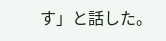す」と話した。